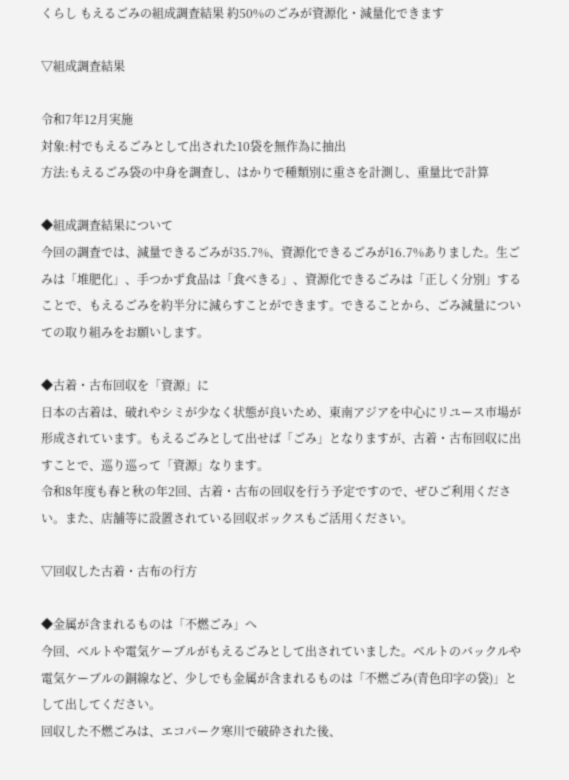くらし もえるごみの組成調査結果 約50%のごみが資源化・減量化できます

▽組成調査結果

令和7年12月実施
対象:村でもえるごみとして出された10袋を無作為に抽出
方法:もえるごみ袋の中身を調査し、はかりで種類別に重さを計測し、重量比で計算

◆組成調査結果について
今回の調査では、減量できるごみが35.7%、資源化できるごみが16.7%ありました。生ごみは「堆肥化」、手つかず食品は「食べきる」、資源化できるごみは「正しく分別」することで、もえるごみを約半分に減らすことができます。できることから、ごみ減量についての取り組みをお願いします。

◆古着・古布回収を「資源」に
日本の古着は、破れやシミが少なく状態が良いため、東南アジアを中心にリユース市場が形成されています。もえるごみとして出せば「ごみ」となりますが、古着・古布回収に出すことで、巡り巡って「資源」なります。
令和8年度も春と秋の年2回、古着・古布の回収を行う予定ですので、ぜひご利用ください。また、店舗等に設置されている回収ボックスもご活用ください。

▽回収した古着・古布の行方

◆金属が含まれるものは「不燃ごみ」へ
今回、ベルトや電気ケーブルがもえるごみとして出されていました。ベルトのバックルや電気ケーブルの銅線など、少しでも金属が含まれるものは「不燃ごみ(青色印字の袋)」として出してください。
回収した不燃ごみは、エコパーク寒川で破砕された後、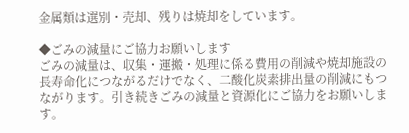金属類は選別・売却、残りは焼却をしています。

◆ごみの減量にご協力お願いします
ごみの減量は、収集・運搬・処理に係る費用の削減や焼却施設の長寿命化につながるだけでなく、二酸化炭素排出量の削減にもつながります。引き続きごみの減量と資源化にご協力をお願いします。